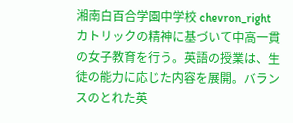湘南白百合学園中学校 chevron_right
カトリックの精神に基づいて中高一貫の女子教育を行う。英語の授業は、生徒の能力に応じた内容を展開。バランスのとれた英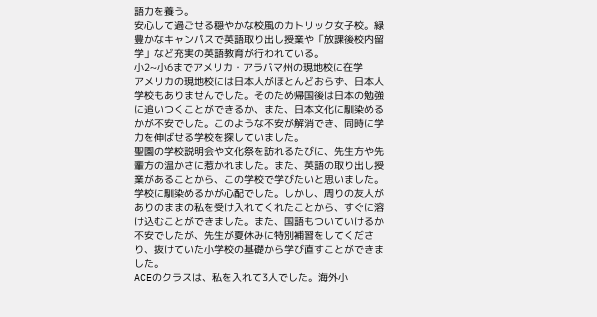語力を養う。
安心して過ごせる穏やかな校風のカトリック女子校。緑豊かなキャンパスで英語取り出し授業や「放課後校内留学」など充実の英語教育が行われている。
小2~小6までアメリカ・アラバマ州の現地校に在学
アメリカの現地校には日本人がほとんどおらず、日本人学校もありませんでした。そのため帰国後は日本の勉強に追いつくことができるか、また、日本文化に馴染めるかが不安でした。このような不安が解消でき、同時に学力を伸ばせる学校を探していました。
聖園の学校説明会や文化祭を訪れるたびに、先生方や先輩方の温かさに惹かれました。また、英語の取り出し授業があることから、この学校で学びたいと思いました。
学校に馴染めるかが心配でした。しかし、周りの友人がありのままの私を受け入れてくれたことから、すぐに溶け込むことができました。また、国語もついていけるか不安でしたが、先生が夏休みに特別補習をしてくださり、抜けていた小学校の基礎から学び直すことができました。
ACEのクラスは、私を入れて3人でした。海外小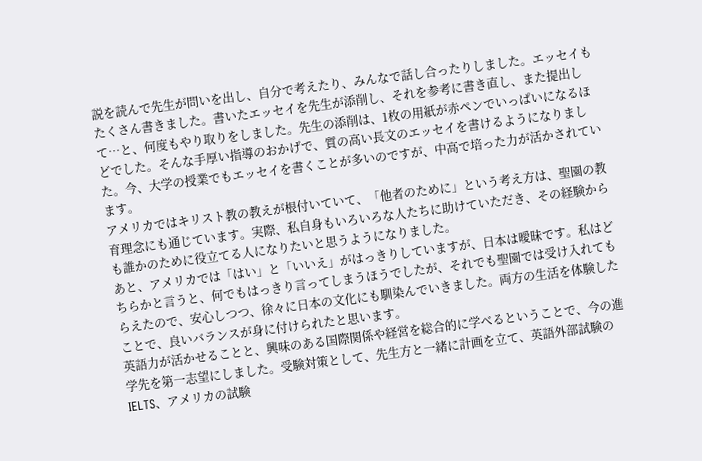説を読んで先生が問いを出し、自分で考えたり、みんなで話し合ったりしました。エッセイもたくさん書きました。書いたエッセイを先生が添削し、それを参考に書き直し、また提出して…と、何度もやり取りをしました。先生の添削は、1枚の用紙が赤ペンでいっぱいになるほどでした。そんな手厚い指導のおかげで、質の高い長文のエッセイを書けるようになりました。今、大学の授業でもエッセイを書くことが多いのですが、中高で培った力が活かされています。
アメリカではキリスト教の教えが根付いていて、「他者のために」という考え方は、聖園の教育理念にも通じています。実際、私自身もいろいろな人たちに助けていただき、その経験からも誰かのために役立てる人になりたいと思うようになりました。
あと、アメリカでは「はい」と「いいえ」がはっきりしていますが、日本は曖昧です。私はどちらかと言うと、何でもはっきり言ってしまうほうでしたが、それでも聖園では受け入れてもらえたので、安心しつつ、徐々に日本の文化にも馴染んでいきました。両方の生活を体験したことで、良いバランスが身に付けられたと思います。
英語力が活かせることと、興味のある国際関係や経営を総合的に学べるということで、今の進学先を第一志望にしました。受験対策として、先生方と一緒に計画を立て、英語外部試験のIELTS、アメリカの試験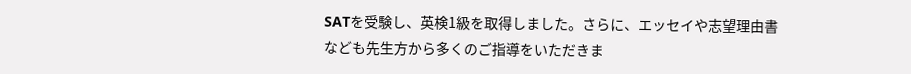SATを受験し、英検1級を取得しました。さらに、エッセイや志望理由書なども先生方から多くのご指導をいただきま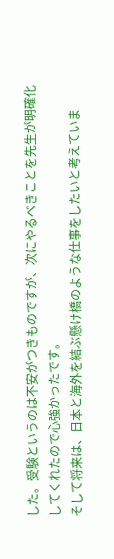した。受験というのは不安がつきものですが、次にやるべきことを先生が明確化してくれたので心強かったです。
そして将来は、日本と海外を結ぶ懸け橋のような仕事をしたいと考えていま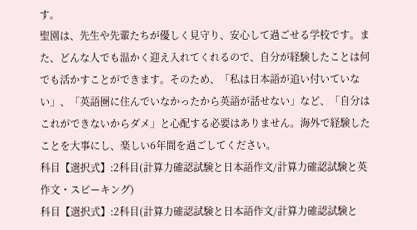す。
聖園は、先生や先輩たちが優しく見守り、安心して過ごせる学校です。また、どんな人でも温かく迎え入れてくれるので、自分が経験したことは何でも活かすことができます。そのため、「私は日本語が追い付いていない」、「英語圏に住んでいなかったから英語が話せない」など、「自分はこれができないからダメ」と心配する必要はありません。海外で経験したことを大事にし、楽しい6年間を過ごしてください。
科目【選択式】:2科目(計算力確認試験と日本語作文/計算力確認試験と英作文・スピーキング)
科目【選択式】:2科目(計算力確認試験と日本語作文/計算力確認試験と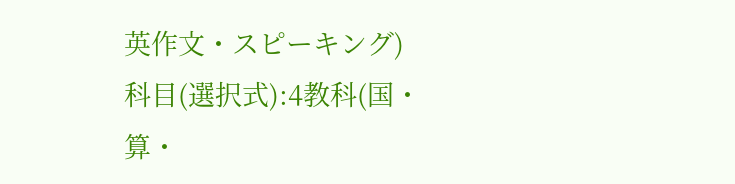英作文・スピーキング)
科目(選択式):4教科(国・算・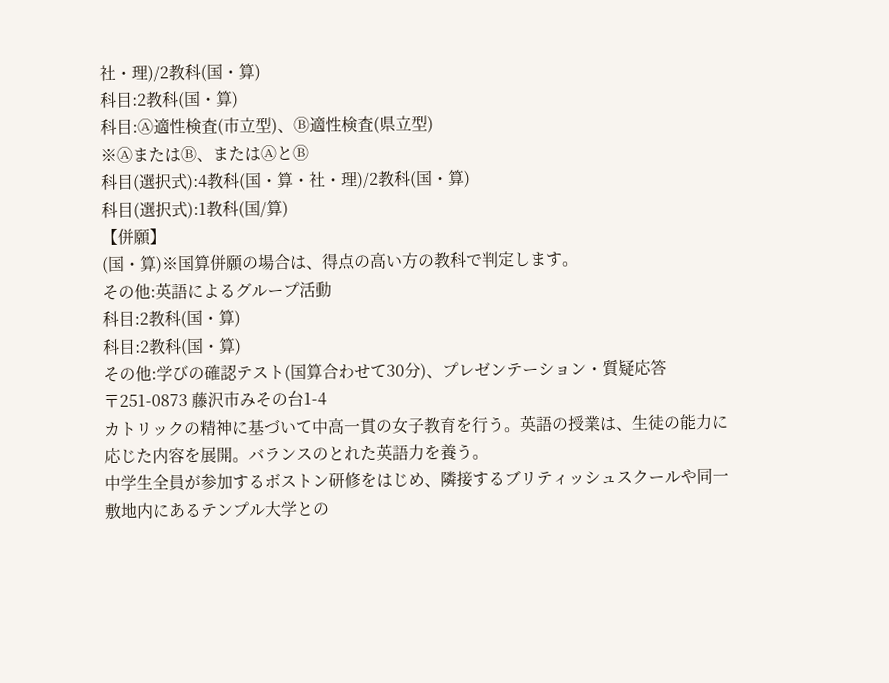社・理)/2教科(国・算)
科目:2教科(国・算)
科目:Ⓐ適性検査(市立型)、Ⓑ適性検査(県立型)
※ⒶまたはⒷ、またはⒶとⒷ
科目(選択式):4教科(国・算・社・理)/2教科(国・算)
科目(選択式):1教科(国/算)
【併願】
(国・算)※国算併願の場合は、得点の高い方の教科で判定します。
その他:英語によるグループ活動
科目:2教科(国・算)
科目:2教科(国・算)
その他:学びの確認テスト(国算合わせて30分)、プレゼンテーション・質疑応答
〒251-0873 藤沢市みその台1-4
カトリックの精神に基づいて中高一貫の女子教育を行う。英語の授業は、生徒の能力に応じた内容を展開。バランスのとれた英語力を養う。
中学生全員が参加するボストン研修をはじめ、隣接するブリティッシュスクールや同一敷地内にあるテンプル大学との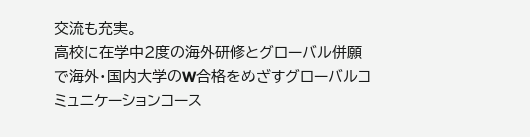交流も充実。
高校に在学中2度の海外研修とグローバル併願で海外・国内大学のW合格をめざすグローバルコミュニケーションコース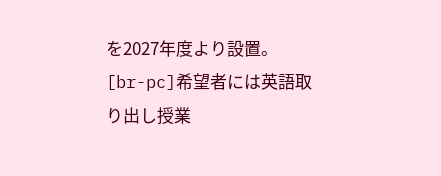を2027年度より設置。[br-pc]希望者には英語取り出し授業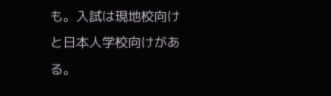も。入試は現地校向けと日本人学校向けがある。